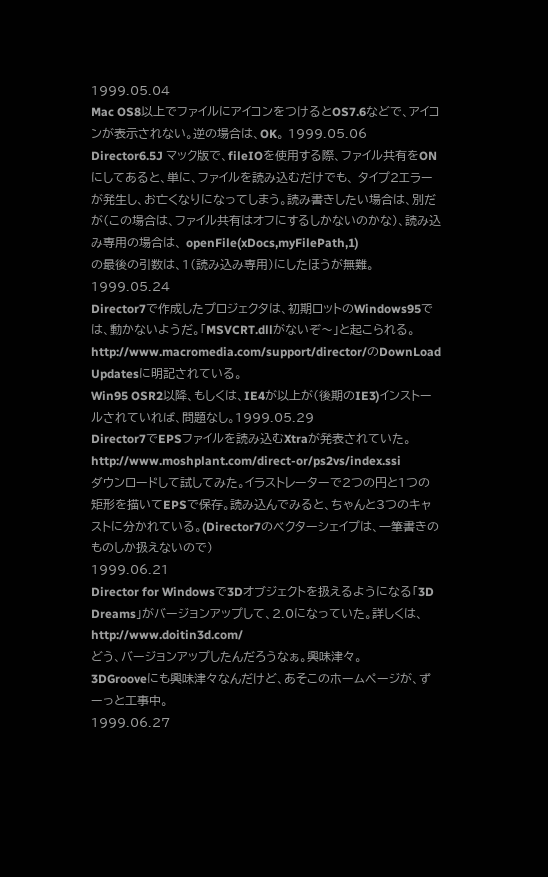1999.05.04
Mac OS8以上でファイルにアイコンをつけるとOS7.6などで、アイコンが表示されない。逆の場合は、OK。 1999.05.06
Director6.5J マック版で、fileIOを使用する際、ファイル共有をONにしてあると、単に、ファイルを読み込むだけでも、 タイプ2エラーが発生し、お亡くなりになってしまう。読み書きしたい場合は、別だが(この場合は、ファイル共有はオフにするしかないのかな)、読み込み専用の場合は、 openFile(xDocs,myFilePath,1)
の最後の引数は、1(読み込み専用)にしたほうが無難。1999.05.24
Director7で作成したプロジェクタは、初期ロットのWindows95では、動かないようだ。「MSVCRT.dllがないぞ〜」と起こられる。
http://www.macromedia.com/support/director/のDownLoad Updatesに明記されている。
Win95 OSR2以降、もしくは、IE4が以上が(後期のIE3)インストールされていれば、問題なし。1999.05.29
Director7でEPSファイルを読み込むXtraが発表されていた。
http://www.moshplant.com/direct-or/ps2vs/index.ssi
ダウンロードして試してみた。イラストレーターで2つの円と1つの矩形を描いてEPSで保存。読み込んでみると、ちゃんと3つのキャストに分かれている。(Director7のベクターシェイプは、一筆書きのものしか扱えないので)
1999.06.21
Director for Windowsで3Dオブジェクトを扱えるようになる「3D Dreams」がバージョンアップして、2.0になっていた。詳しくは、
http://www.doitin3d.com/
どう、バージョンアップしたんだろうなぁ。興味津々。
3DGrooveにも興味津々なんだけど、あそこのホームページが、ずーっと工事中。
1999.06.27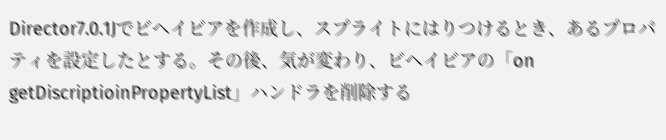Director7.0.1Jでビヘイビアを作成し、スプライトにはりつけるとき、あるプロパティを設定したとする。その後、気が変わり、ビヘイビアの「on getDiscriptioinPropertyList」ハンドラを削除する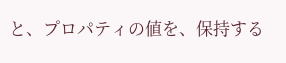と、プロパティの値を、保持する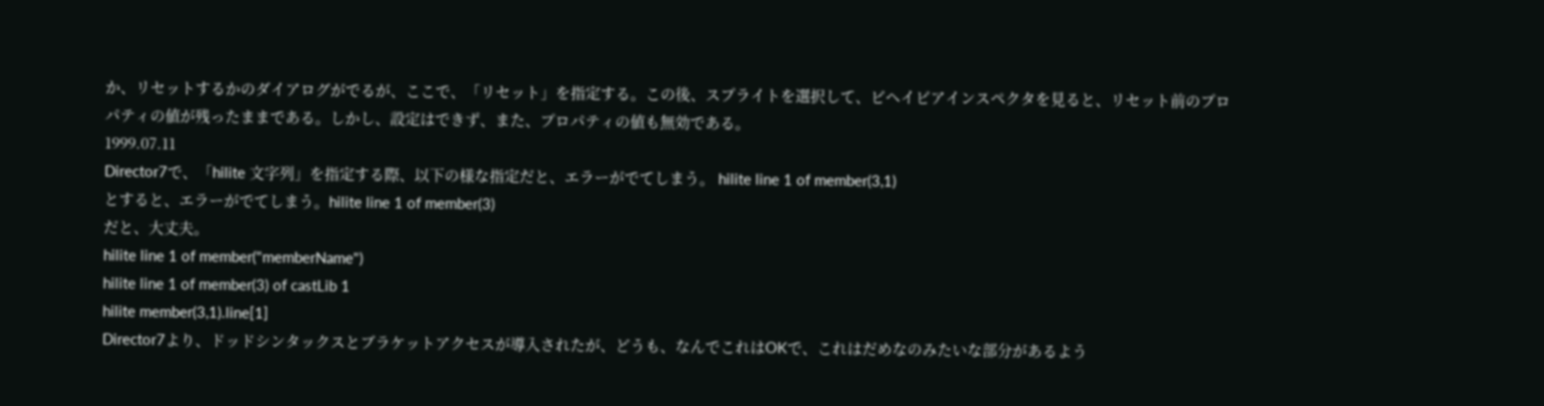か、リセットするかのダイアログがでるが、ここで、「リセット」を指定する。この後、スプライトを選択して、ビヘイビアインスペクタを見ると、リセット前のプロパティの値が残ったままである。しかし、設定はできず、また、プロパティの値も無効である。
1999.07.11
Director7で、「hilite 文字列」を指定する際、以下の様な指定だと、エラーがでてしまう。 hilite line 1 of member(3,1)
とすると、エラーがでてしまう。hilite line 1 of member(3)
だと、大丈夫。
hilite line 1 of member("memberName")
hilite line 1 of member(3) of castLib 1
hilite member(3,1).line[1]
Director7より、ドッドシンタックスとブラケットアクセスが導入されたが、どうも、なんでこれはOKで、これはだめなのみたいな部分があるよう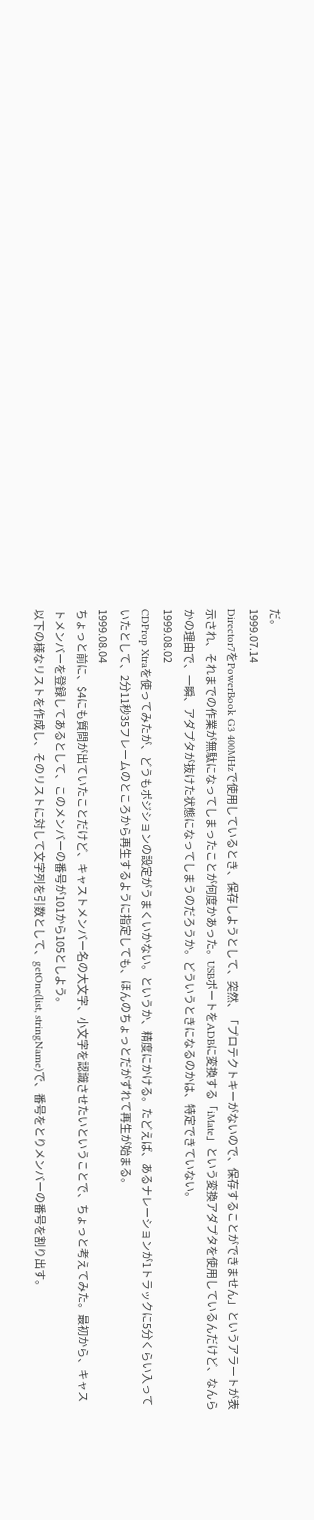だ。
1999.07.14
Director7をPowerBook G3 400MHzで使用しているとき、保存しようとして、突然、「プロテクトキーがないので、保存することができません」というアラートが表示され、それまでの作業が無駄になってしまったことが何度かあった。USBポートをADBに変換する「iMate」という変換アダプタを使用しているんだけど、なんらかの理由で、一瞬、アダプタが抜けた状態になってしまうのだろうか。どういうときになるのかは、特定できていない。
1999.08.02
CDProp Xtraを使ってみたが、どうもポジションの設定がうまくいかない。というか、精度にかける。たどえば、あるナレーションが1トラックに5分くらい入っていたとして、2分11秒35フレームのところから再生するように指定しても、ほんのちょっとだがずれて再生が始まる。
1999.08.04
ちょっと前に、$4にも質問が出ていたことだけど、キャストメンバー名の大文字、小文字を認識させたいということで、ちょっと考えてみた。最初から、キャストメンバーを登録してあるとして、このメンバーの番号が101から105としよう。
以下の様なリストを作成し、そのリストに対して文字列を引数として、getOne(list, stringName)で、番号をとりメンバーの番号を割り出す。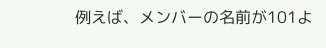例えば、メンバーの名前が101よ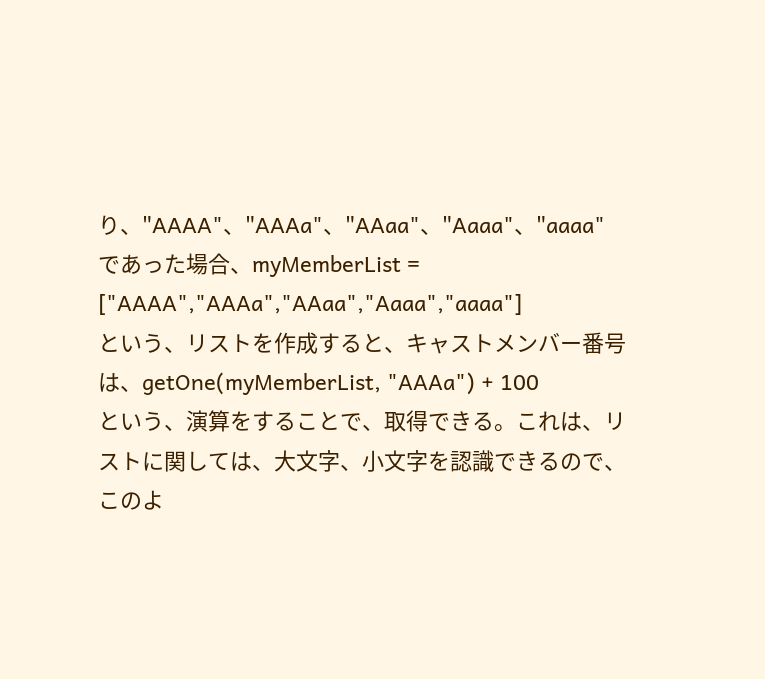り、"AAAA"、"AAAa"、"AAaa"、"Aaaa"、"aaaa"
であった場合、myMemberList = ["AAAA","AAAa","AAaa","Aaaa","aaaa"]
という、リストを作成すると、キャストメンバー番号は、getOne(myMemberList, "AAAa") + 100
という、演算をすることで、取得できる。これは、リストに関しては、大文字、小文字を認識できるので、このよ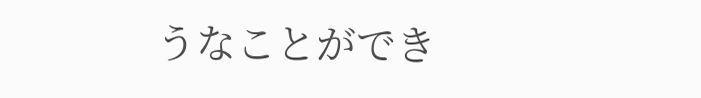うなことができ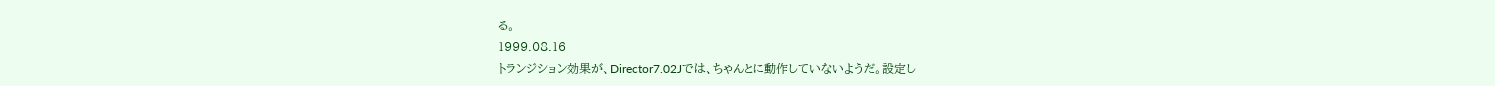る。
1999.08.16
トランジション効果が、Director7.02Jでは、ちゃんとに動作していないようだ。設定し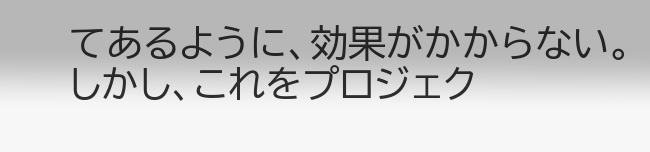てあるように、効果がかからない。しかし、これをプロジェク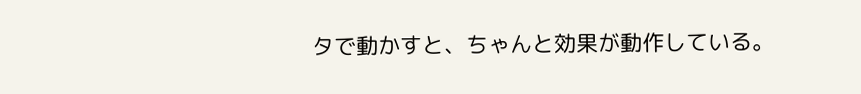タで動かすと、ちゃんと効果が動作している。